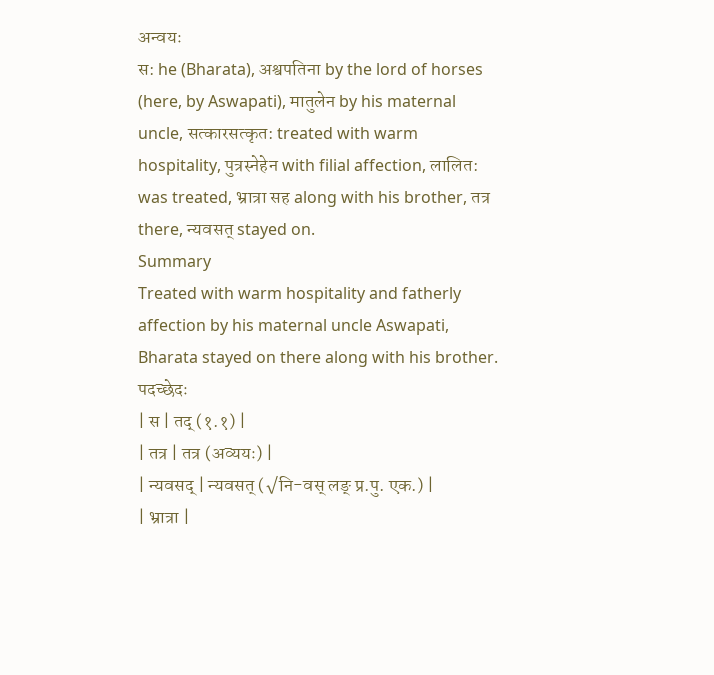अन्वयः
स: he (Bharata), अश्वपतिना by the lord of horses (here, by Aswapati), मातुलेन by his maternal uncle, सत्कारसत्कृत: treated with warm hospitality, पुत्रस्नेहेन with filial affection, लालित: was treated, भ्रात्रा सह along with his brother, तत्र there, न्यवसत् stayed on.
Summary
Treated with warm hospitality and fatherly affection by his maternal uncle Aswapati, Bharata stayed on there along with his brother.
पदच्छेदः
| स | तद् (१.१) |
| तत्र | तत्र (अव्ययः) |
| न्यवसद् | न्यवसत् (√नि-वस् लङ् प्र.पु. एक.) |
| भ्रात्रा |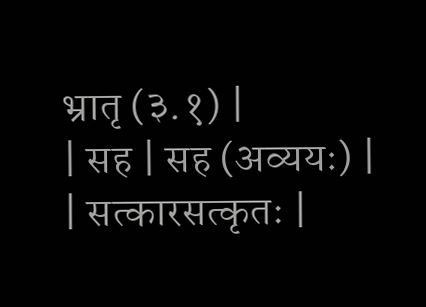भ्रातृ (३.१) |
| सह | सह (अव्ययः) |
| सत्कारसत्कृतः |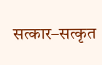सत्कार–सत्कृत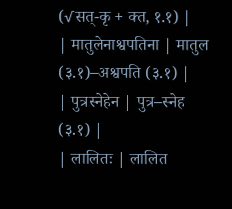(√सत्-कृ + क्त, १.१) |
| मातुलेनाश्वपतिना | मातुल (३.१)–अश्वपति (३.१) |
| पुत्रस्नेहेन | पुत्र–स्नेह (३.१) |
| लालितः | लालित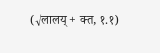(√लालय् + क्त, १.१)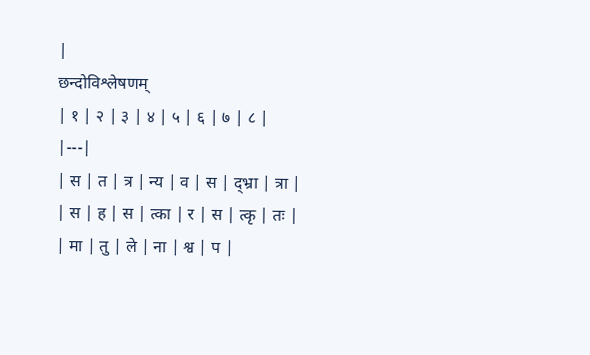|
छन्दोविश्लेषणम्
| १ | २ | ३ | ४ | ५ | ६ | ७ | ८ |
|---|
| स | त | त्र | न्य | व | स | द्भ्रा | त्रा |
| स | ह | स | त्का | र | स | त्कृ | तः |
| मा | तु | ले | ना | श्व | प |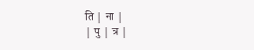ति | ना |
| पु | त्र |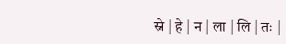स्ने | हे | न | ला | लि | तः |